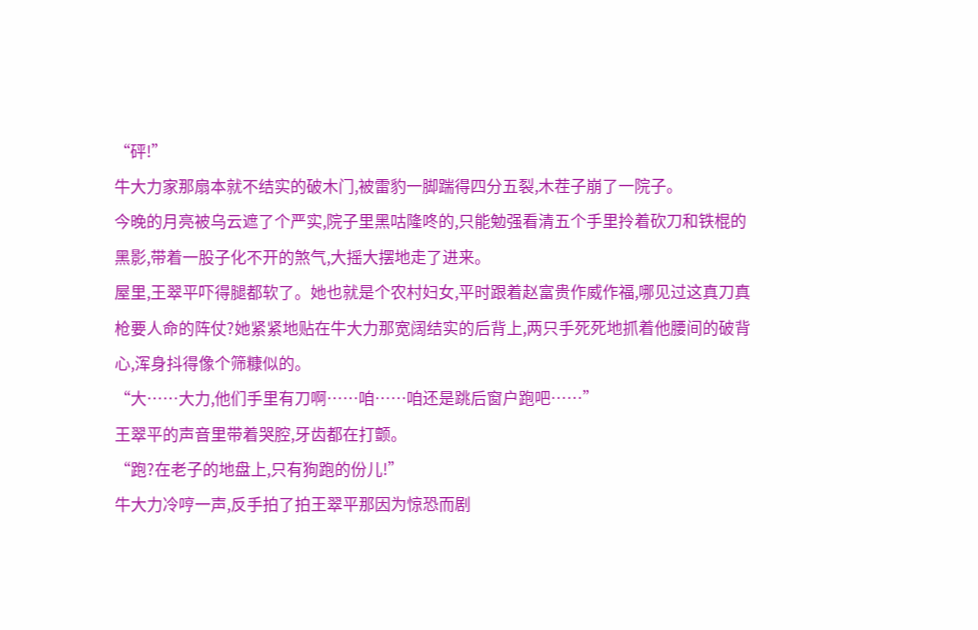“砰!”
牛大力家那扇本就不结实的破木门,被雷豹一脚踹得四分五裂,木茬子崩了一院子。
今晚的月亮被乌云遮了个严实,院子里黑咕隆咚的,只能勉强看清五个手里拎着砍刀和铁棍的黑影,带着一股子化不开的煞气,大摇大摆地走了进来。
屋里,王翠平吓得腿都软了。她也就是个农村妇女,平时跟着赵富贵作威作福,哪见过这真刀真枪要人命的阵仗?她紧紧地贴在牛大力那宽阔结实的后背上,两只手死死地抓着他腰间的破背心,浑身抖得像个筛糠似的。
“大……大力,他们手里有刀啊……咱……咱还是跳后窗户跑吧……”
王翠平的声音里带着哭腔,牙齿都在打颤。
“跑?在老子的地盘上,只有狗跑的份儿!”
牛大力冷哼一声,反手拍了拍王翠平那因为惊恐而剧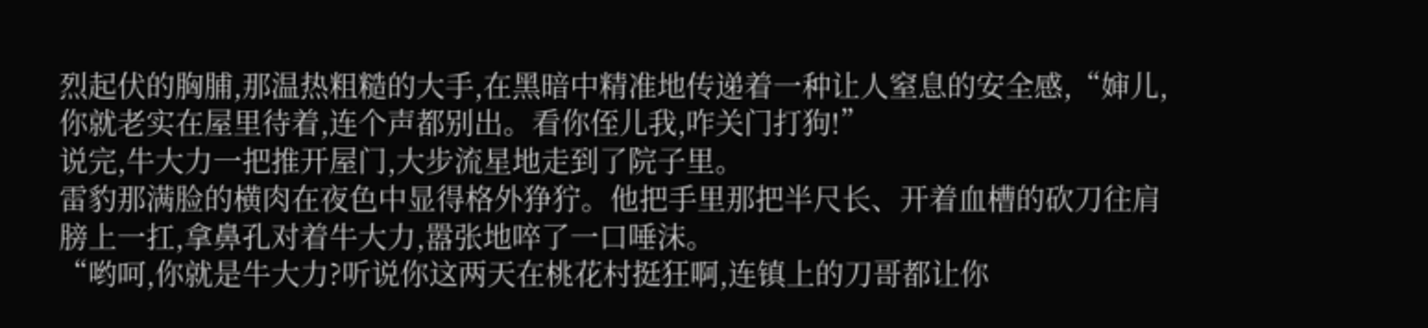烈起伏的胸脯,那温热粗糙的大手,在黑暗中精准地传递着一种让人窒息的安全感,“婶儿,你就老实在屋里待着,连个声都别出。看你侄儿我,咋关门打狗!”
说完,牛大力一把推开屋门,大步流星地走到了院子里。
雷豹那满脸的横肉在夜色中显得格外狰狞。他把手里那把半尺长、开着血槽的砍刀往肩膀上一扛,拿鼻孔对着牛大力,嚣张地啐了一口唾沫。
“哟呵,你就是牛大力?听说你这两天在桃花村挺狂啊,连镇上的刀哥都让你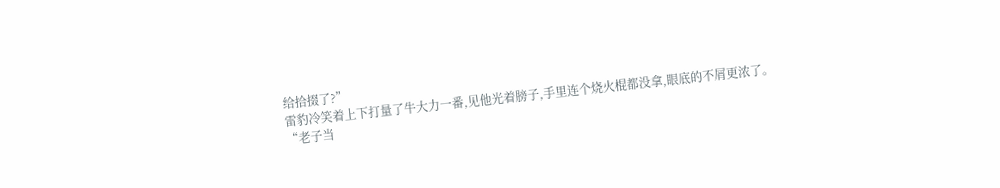给拾掇了?”
雷豹冷笑着上下打量了牛大力一番,见他光着膀子,手里连个烧火棍都没拿,眼底的不屑更浓了。
“老子当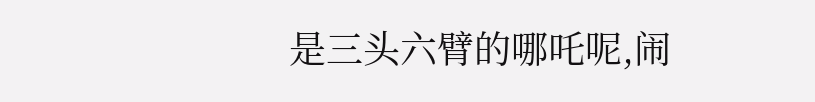是三头六臂的哪吒呢,闹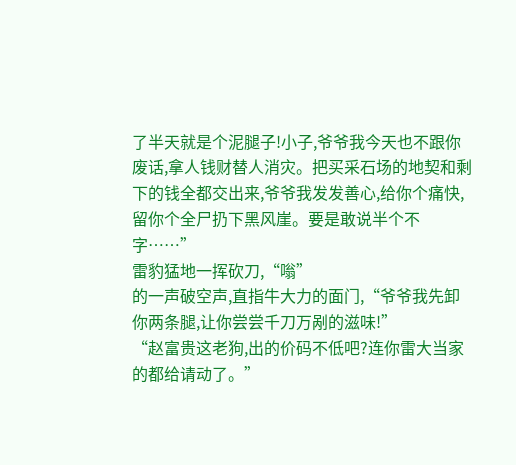了半天就是个泥腿子!小子,爷爷我今天也不跟你废话,拿人钱财替人消灾。把买采石场的地契和剩下的钱全都交出来,爷爷我发发善心,给你个痛快,留你个全尸扔下黑风崖。要是敢说半个不字……”
雷豹猛地一挥砍刀,“嗡”
的一声破空声,直指牛大力的面门,“爷爷我先卸你两条腿,让你尝尝千刀万剐的滋味!”
“赵富贵这老狗,出的价码不低吧?连你雷大当家的都给请动了。”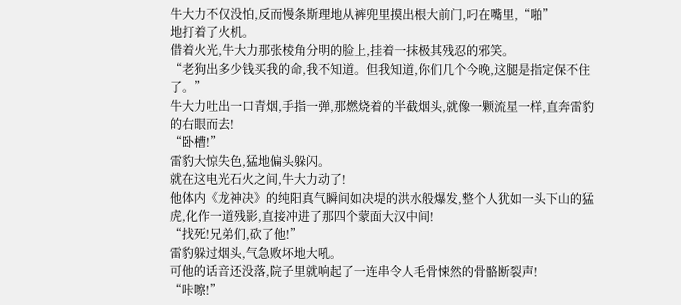牛大力不仅没怕,反而慢条斯理地从裤兜里摸出根大前门,叼在嘴里,“啪”
地打着了火机。
借着火光,牛大力那张棱角分明的脸上,挂着一抹极其残忍的邪笑。
“老狗出多少钱买我的命,我不知道。但我知道,你们几个今晚,这腿是指定保不住了。”
牛大力吐出一口青烟,手指一弹,那燃烧着的半截烟头,就像一颗流星一样,直奔雷豹的右眼而去!
“卧槽!”
雷豹大惊失色,猛地偏头躲闪。
就在这电光石火之间,牛大力动了!
他体内《龙神决》的纯阳真气瞬间如决堤的洪水般爆发,整个人犹如一头下山的猛虎,化作一道残影,直接冲进了那四个蒙面大汉中间!
“找死!兄弟们,砍了他!”
雷豹躲过烟头,气急败坏地大吼。
可他的话音还没落,院子里就响起了一连串令人毛骨悚然的骨骼断裂声!
“咔嚓!”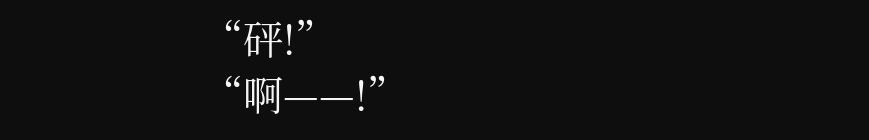“砰!”
“啊——!”